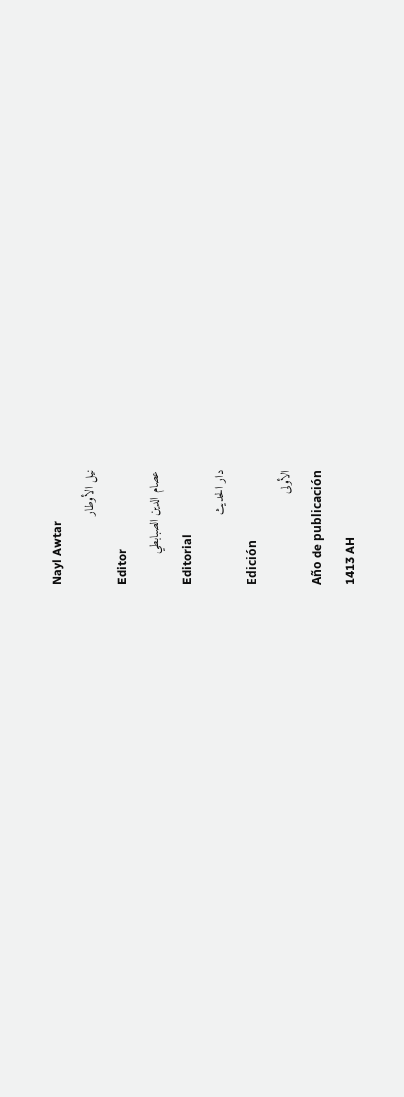Nayl Awtar
نيل الأوطار
Editor
عصام الدين الصبابطي
Editorial
دار الحديث
Edición
الأولى
Año de publicación
1413 AH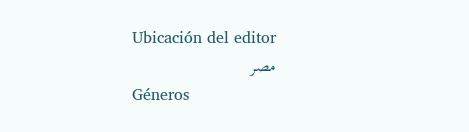Ubicación del editor
مصر
Géneros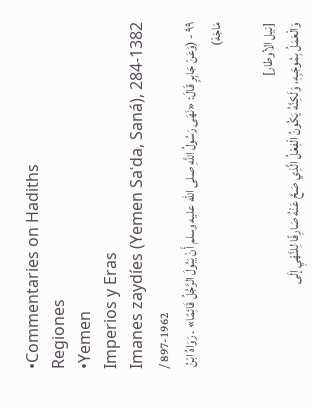•Commentaries on Hadiths
Regiones
•Yemen
Imperios y Eras
Imanes zaydíes (Yemen Saʿda, Saná), 284-1382 / 897-1962
٩٩ - (وَعَنْ جَابِرٍ قَالَ: «نَهَى رَسُولُ اللَّهِ صلى الله عليه وسلم أَنْ يَبُولَ الرَّجُلُ قَائِمًا» . رَوَاهُ ابْنُ مَاجَهْ)

[نيل الأوطار]
وَالْعَمَلُ بِمُوجَبِهِ، وَلَكِنَّهُ يَكُونُ الْفِعْلُ الَّذِي صَحَّ عَنْهُ صَارِفًا لِلنَّهْيِ إلَى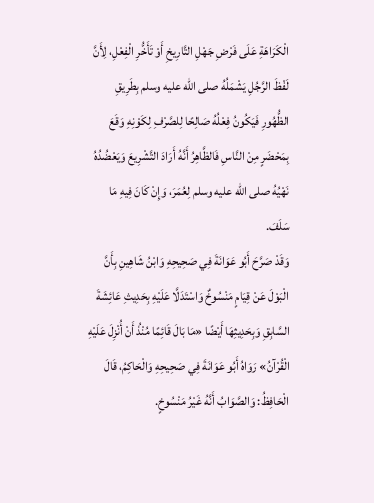الْكَرَاهَةِ عَلَى فَرْضِ جَهْلِ التَّارِيخِ أَوْ تَأَخُّرِ الْفِعْلِ، لِأَنَّ لَفْظَ الرَّجُلِ يَشْمَلُهُ صلى الله عليه وسلم بِطَرِيقِ الظُّهُورِ فَيَكُونُ فِعْلُهُ صَالِحًا لِلصَّرْفِ لِكَوْنِهِ وَقَعَ بِمَحْضَرٍ مِنْ النَّاسِ فَالظَّاهِرُ أَنَّهُ أَرَادَ التَّشْرِيعَ وَيَعْضُدُهُ نَهْيُهُ صلى الله عليه وسلم لِعُمَرَ، وَإِنْ كَانَ فِيهِ مَا سَلَفَ.
وَقَدْ صَرَّحَ أَبُو عَوَانَةَ فِي صَحِيحِهِ وَابْنُ شَاهِينِ بِأَنَّ الْبَوْلَ عَنْ قِيَامٍ مَنْسُوخٌ وَاسْتَدَلَّا عَلَيْهِ بِحَدِيثِ عَائِشَةَ السَّابِقِ وَبِحَدِيثِهَا أَيْضًا «مَا بَالَ قَائِمًا مُنْذُ أَنْ أُنْزِلَ عَلَيْهِ الْقُرْآنُ» رَوَاهُ أَبُو عَوَانَةَ فِي صَحِيحِهِ وَالْحَاكِمُ، قَالَ الْحَافِظُ: وَالصَّوَابُ أَنَّهُ غَيْرُ مَنْسُوخٍ.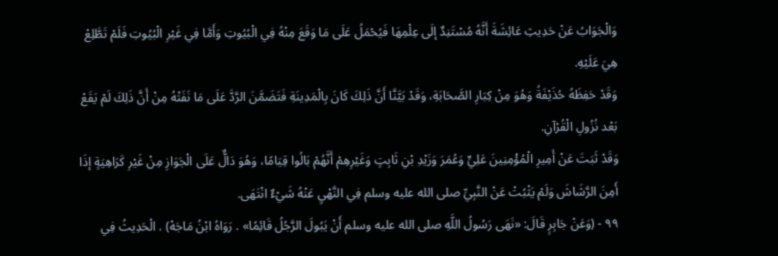وَالْجَوَابُ عَنْ حَدِيثِ عَائِشَةَ أَنَّهُ مُسْتَنِدٌ إلَى عِلْمِهَا فَيُحْمَلُ عَلَى مَا وَقَعَ مِنْهُ فِي الْبُيُوتِ وَأَمَّا فِي غَيْرِ الْبُيُوتِ فَلَمْ تَطَّلِعْ هِيَ عَلَيْهِ.
وَقَدْ حَفِظَهُ حُذَيْفَةُ وَهُوَ مِنْ كِبَارِ الصَّحَابَةِ، وَقَدْ بَيَّنَّا أَنَّ ذَلِكَ كَانَ بِالْمَدِينَةِ فَتَضَمَّنَ الرَّدَّ عَلَى مَا نَفَتْهُ مِنْ أَنَّ ذَلِكَ لَمْ يَقَعْ بَعْد نُزُولِ الْقُرْآنِ.
وَقَدْ ثَبَتَ عَنْ أَمِيرِ الْمُؤْمِنِينَ عَلِيٍّ وَعُمَرَ وَزَيْدِ بْنِ ثَابِتٍ وَغَيْرِهِمْ أَنَّهُمْ بَالُوا قِيَامًا، وَهُوَ دَالٌّ عَلَى الْجَوَازِ مِنْ غَيْرِ كَرَاهِيَةٍ إذَا أَمِنَ الرَّشَاشَ وَلَمْ يَثْبُتْ عَنْ النَّبِيِّ صلى الله عليه وسلم فِي النَّهْيِ عَنْهُ شَيْءٌ انْتَهَى.
٩٩ - (وَعَنْ جَابِرٍ قَالَ: «نَهَى رَسُولُ اللَّهِ صلى الله عليه وسلم أَنْ يَبُولَ الرَّجُلُ قَائِمًا» . رَوَاهُ ابْنُ مَاجَهْ) . الْحَدِيثُ فِي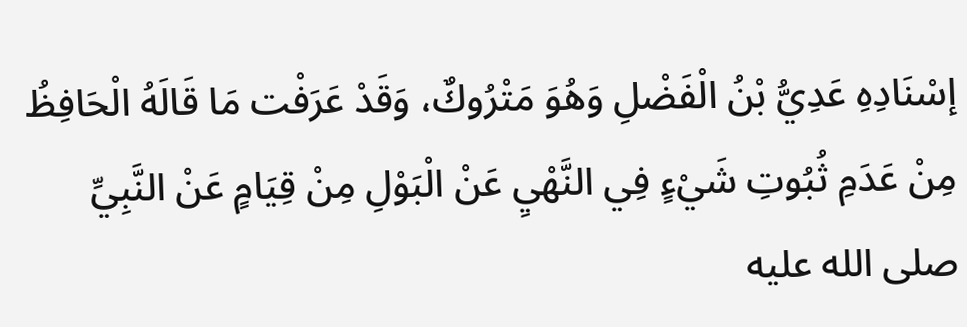إسْنَادِهِ عَدِيُّ بْنُ الْفَضْلِ وَهُوَ مَتْرُوكٌ، وَقَدْ عَرَفْت مَا قَالَهُ الْحَافِظُ مِنْ عَدَمِ ثُبُوتِ شَيْءٍ فِي النَّهْيِ عَنْ الْبَوْلِ مِنْ قِيَامٍ عَنْ النَّبِيِّ صلى الله عليه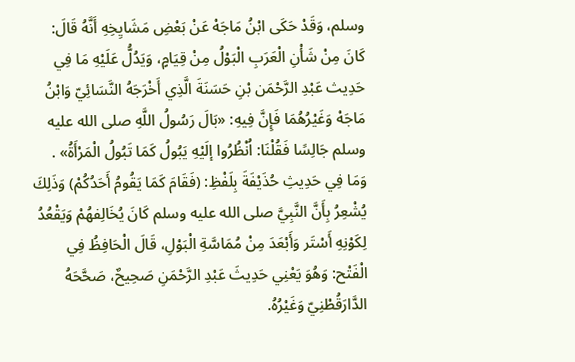وسلم، وَقَدْ حَكَى ابْنُ مَاجَهْ عَنْ بَعْضِ مَشَايِخِهِ أَنَّهُ قَالَ: كَانَ مِنْ شَأْنِ الْعَرَبِ الْبَوْلُ مِنْ قِيَامٍ، وَيَدُلُّ عَلَيْهِ مَا فِي حَدِيث عَبْدِ الرَّحْمَن بْنِ حَسَنَةَ الَّذِي أَخْرَجَهُ النَّسَائِيّ وَابْنُ مَاجَهْ وَغَيْرُهُمَا فَإِنَّ فِيهِ: «بَالَ رَسُولُ اللَّهِ صلى الله عليه وسلم جَالِسًا فَقُلْنَا: اُنْظُرُوا إلَيْهِ يَبُولُ كَمَا تَبُولُ الْمَرْأَةُ» .
وَمَا فِي حَدِيثِ حُذَيْفَةَ بِلَفْظِ: (فَقَامَ كَمَا يَقُومُ أَحَدُكُمْ) وَذَلِكَ يُشْعِرُ بِأَنَّ النَّبِيَّ صلى الله عليه وسلم كَانَ يُخَالِفهُمْ وَيَقْعُدُ لِكَوْنِهِ أَسْتَر وَأَبْعَدَ مِنْ مُمَاسَّةِ الْبَوْلِ، قَالَ الْحَافِظُ فِي الْفَتْح: وَهُوَ يَعْنِي حَدِيثَ عَبْدِ الرَّحْمَنِ صَحِيحٌ، صَحَّحَهُ الدَّارَقُطْنِيّ وَغَيْرُهُ.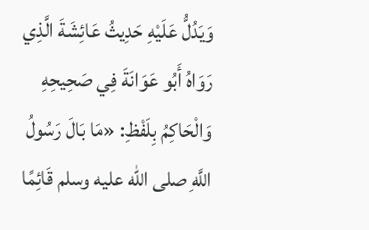وَيَدُلُّ عَلَيْهِ حَدِيثُ عَائِشَةَ الَّذِي رَوَاهُ أَبُو عَوَانَةَ فِي صَحِيحِهِ وَالْحَاكِمُ بِلَفْظِ: «مَا بَالَ رَسُولُ اللَّهِ صلى الله عليه وسلم قَائِمًا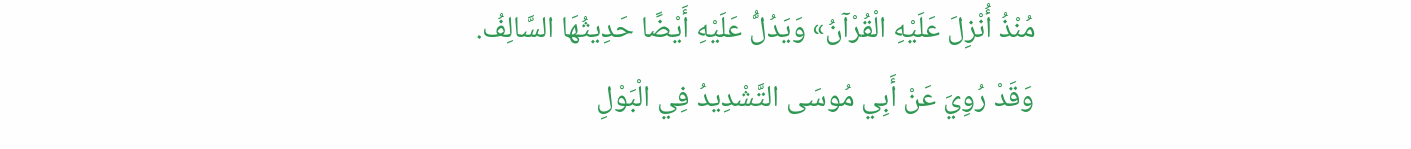مُنْذُ أُنْزِلَ عَلَيْهِ الْقُرْآنُ» وَيَدُلُّ عَلَيْهِ أَيْضًا حَدِيثُهَا السَّالِفُ.
وَقَدْ رُوِيَ عَنْ أَبِي مُوسَى التَّشْدِيدُ فِي الْبَوْلِ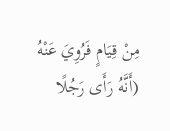مِنْ قِيَامٍ فَرُوِيَ عَنْهُ (أَنَّهُ رَأَى رَجُلًا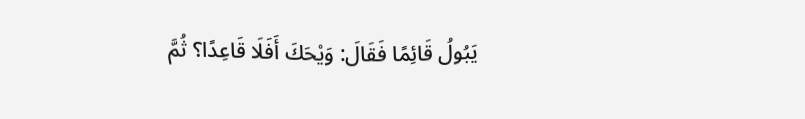يَبُولُ قَائِمًا فَقَالَ: وَيْحَكَ أَفَلَا قَاعِدًا؟ ثُمَّ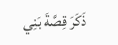ذَكَرَ قِصَّةَ بَنِي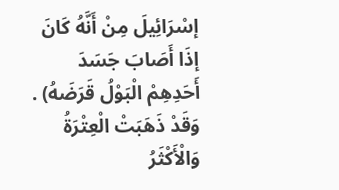إسْرَائِيلَ مِنْ أَنَّهُ كَانَ إذَا أَصَابَ جَسَدَ أَحَدِهِمْ الْبَوْلُ قَرَضَهُ) . وَقَدْ ذَهَبَتْ الْعِتْرَةُ وَالْأَكْثَرُ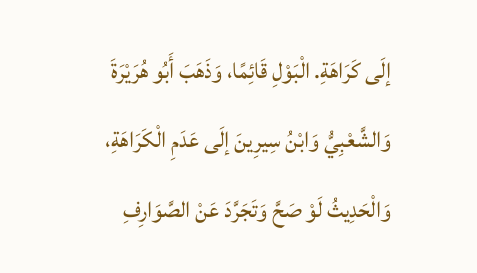إلَى كَرَاهَةِ. الْبَوْلِ قَائِمًا، وَذَهَبَ أَبُو هُرَيْرَةَ وَالشَّعْبِيُّ وَابْنُ سِيرِينَ إلَى عَدَمِ الْكَرَاهَةِ، وَالْحَدِيثُ لَوْ صَحَّ وَتَجَرَّدَ عَنْ الصَّوَارِفِ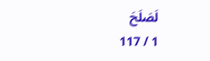لَصَلَحَ
1 / 117